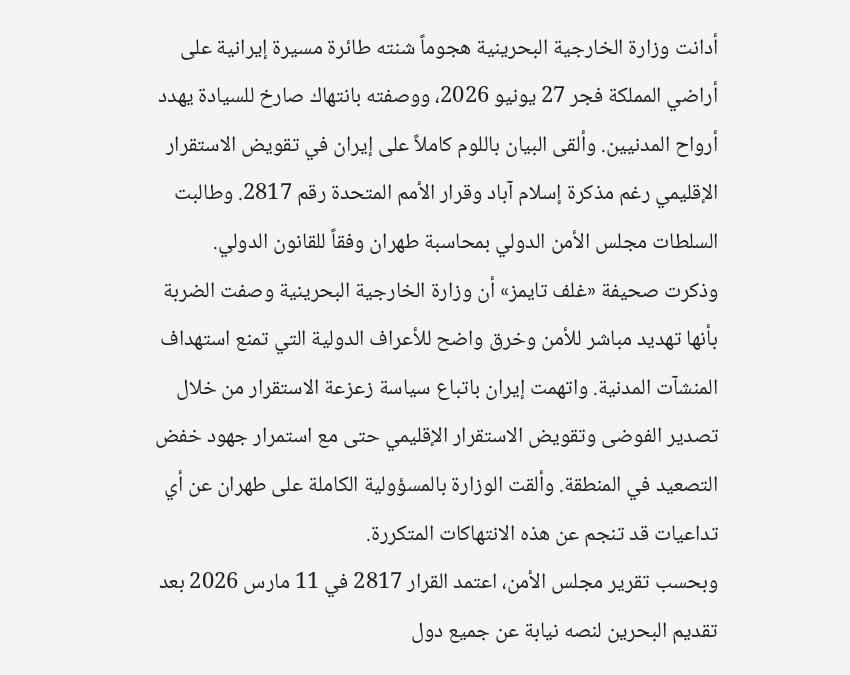أدانت وزارة الخارجية البحرينية هجوماً شنته طائرة مسيرة إيرانية على أراضي المملكة فجر 27 يونيو 2026، ووصفته بانتهاك صارخ للسيادة يهدد أرواح المدنيين. وألقى البيان باللوم كاملاً على إيران في تقويض الاستقرار الإقليمي رغم مذكرة إسلام آباد وقرار الأمم المتحدة رقم 2817. وطالبت السلطات مجلس الأمن الدولي بمحاسبة طهران وفقاً للقانون الدولي.
وذكرت صحيفة «غلف تايمز» أن وزارة الخارجية البحرينية وصفت الضربة بأنها تهديد مباشر للأمن وخرق واضح للأعراف الدولية التي تمنع استهداف المنشآت المدنية. واتهمت إيران باتباع سياسة زعزعة الاستقرار من خلال تصدير الفوضى وتقويض الاستقرار الإقليمي حتى مع استمرار جهود خفض التصعيد في المنطقة. وألقت الوزارة بالمسؤولية الكاملة على طهران عن أي تداعيات قد تنجم عن هذه الانتهاكات المتكررة.
وبحسب تقرير مجلس الأمن، اعتمد القرار 2817 في 11 مارس 2026 بعد تقديم البحرين لنصه نيابة عن جميع دول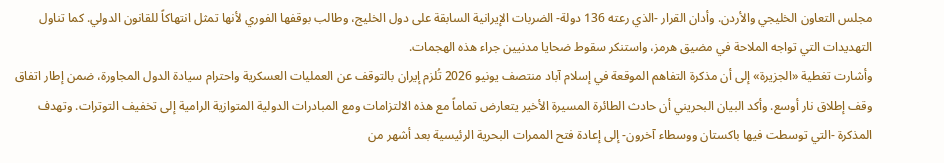مجلس التعاون الخليجي والأردن. وأدان القرار -الذي رعته 136 دولة- الضربات الإيرانية السابقة على دول الخليج، وطالب بوقفها الفوري لأنها تمثل انتهاكاً للقانون الدولي. كما تناول التهديدات التي تواجه الملاحة في مضيق هرمز، واستنكر سقوط ضحايا مدنيين جراء هذه الهجمات.
وأشارت تغطية «الجزيرة» إلى أن مذكرة التفاهم الموقعة في إسلام آباد منتصف يونيو 2026 تُلزم إيران بالتوقف عن العمليات العسكرية واحترام سيادة الدول المجاورة، ضمن إطار اتفاق وقف إطلاق نار أوسع. وأكد البيان البحريني أن حادث الطائرة المسيرة الأخير يتعارض تماماً مع هذه الالتزامات ومع المبادرات الدولية المتوازية الرامية إلى تخفيف التوترات. وتهدف المذكرة -التي توسطت فيها باكستان ووسطاء آخرون- إلى إعادة فتح الممرات البحرية الرئيسية بعد أشهر من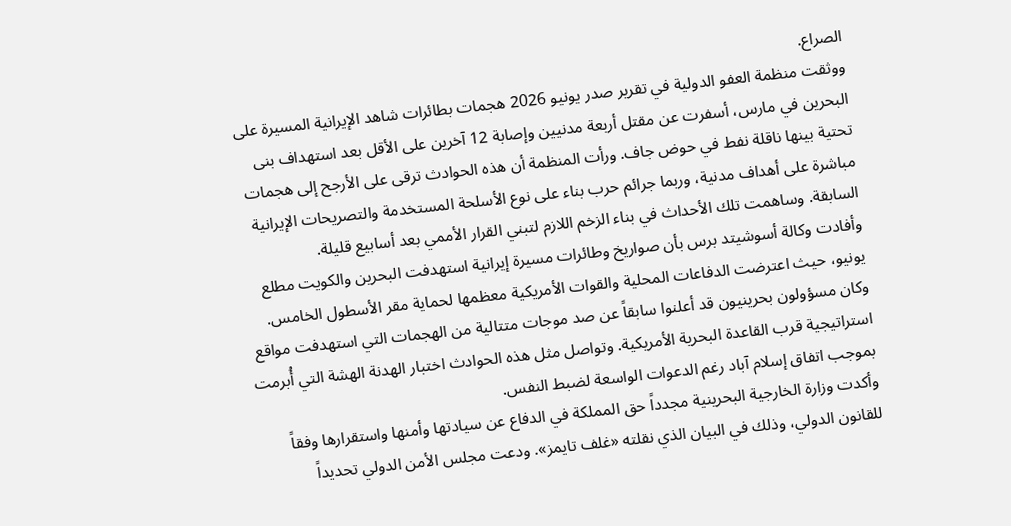الصراع.
ووثقت منظمة العفو الدولية في تقرير صدر يونيو 2026 هجمات بطائرات شاهد الإيرانية المسيرة على البحرين في مارس، أسفرت عن مقتل أربعة مدنيين وإصابة 12 آخرين على الأقل بعد استهداف بنى تحتية بينها ناقلة نفط في حوض جاف. ورأت المنظمة أن هذه الحوادث ترقى على الأرجح إلى هجمات مباشرة على أهداف مدنية، وربما جرائم حرب بناء على نوع الأسلحة المستخدمة والتصريحات الإيرانية السابقة. وساهمت تلك الأحداث في بناء الزخم اللازم لتبني القرار الأممي بعد أسابيع قليلة.
وأفادت وكالة أسوشيتد برس بأن صواريخ وطائرات مسيرة إيرانية استهدفت البحرين والكويت مطلع يونيو، حيث اعترضت الدفاعات المحلية والقوات الأمريكية معظمها لحماية مقر الأسطول الخامس. وكان مسؤولون بحرينيون قد أعلنوا سابقاً عن صد موجات متتالية من الهجمات التي استهدفت مواقع استراتيجية قرب القاعدة البحرية الأمريكية. وتواصل مثل هذه الحوادث اختبار الهدنة الهشة التي أُبرمت بموجب اتفاق إسلام آباد رغم الدعوات الواسعة لضبط النفس.
وأكدت وزارة الخارجية البحرينية مجدداً حق المملكة في الدفاع عن سيادتها وأمنها واستقرارها وفقاً للقانون الدولي، وذلك في البيان الذي نقلته «غلف تايمز». ودعت مجلس الأمن الدولي تحديداً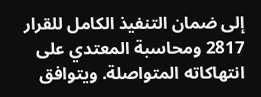إلى ضمان التنفيذ الكامل للقرار 2817 ومحاسبة المعتدي على انتهاكاته المتواصلة. ويتوافق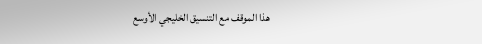هذا الموقف مع التنسيق الخليجي الأوسع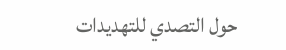حول التصدي للتهديدات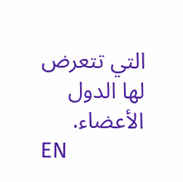التي تتعرض لها الدول الأعضاء.
EN